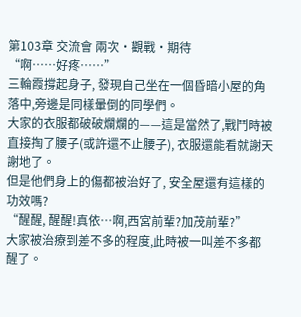第103章 交流會 兩次·觀戰·期待
“啊……好疼……”
三輪霞撐起身子, 發現自己坐在一個昏暗小屋的角落中,旁邊是同樣暈倒的同學們。
大家的衣服都破破爛爛的——這是當然了,戰鬥時被直接掏了腰子(或許還不止腰子), 衣服還能看就謝天謝地了。
但是他們身上的傷都被治好了, 安全屋還有這樣的功效嗎?
“醒醒, 醒醒!真依…啊,西宮前輩?加茂前輩?”
大家被治療到差不多的程度,此時被一叫差不多都醒了。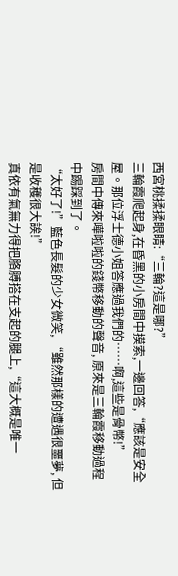西宮桃揉揉眼睛:“三輪?這是哪?”
三輪霞爬起身,在昏黑的小房間中摸索,一邊回答,“應該是安全屋。那位浮士德小姐答應過我們的……啊,這些是骨幣!”
房間中傳來嘩啦啦的錢幣移動的聲音, 原來是三輪霞移動過程中踢踩到了。
“太好了!”藍色長髮的少女微笑, “雖然那樣的遭遇很噩夢, 但是收穫很大誒!”
真依有氣無力得把胳膊搭在支起的腿上,“這大概是唯一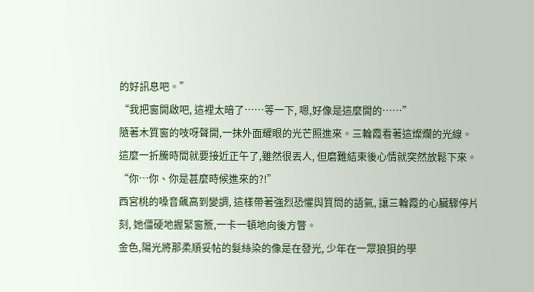的好訊息吧。”
“我把窗開啟吧, 這裡太暗了……等一下, 嗯,好像是這麼開的……”
隨著木質窗的吱呀聲開,一抹外面耀眼的光芒照進來。三輪霞看著這燦爛的光線。
這麼一折騰時間就要接近正午了,雖然很丟人, 但磨難結束後心情就突然放鬆下來。
“你…你、你是甚麼時候進來的?!”
西宮桃的嗓音飆高到變調, 這樣帶著強烈恐懼與質問的語氣, 讓三輪霞的心臟驟停片刻, 她僵硬地握緊窗簷,一卡一頓地向後方瞥。
金色,陽光將那柔順妥帖的髮絲染的像是在發光, 少年在一眾狼狽的學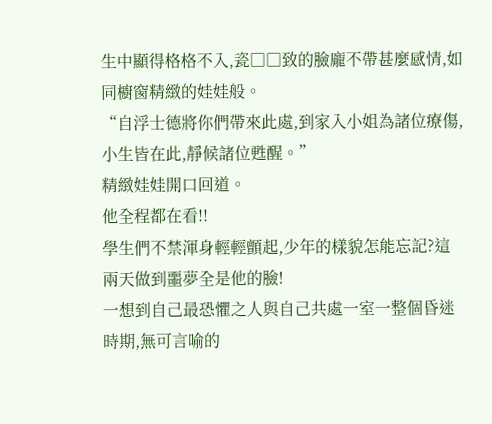生中顯得格格不入,瓷□□致的臉龐不帶甚麼感情,如同櫥窗精緻的娃娃般。
“自浮士德將你們帶來此處,到家入小姐為諸位療傷,小生皆在此,靜候諸位甦醒。”
精緻娃娃開口回道。
他全程都在看!!
學生們不禁渾身輕輕顫起,少年的樣貌怎能忘記?這兩天做到噩夢全是他的臉!
一想到自己最恐懼之人與自己共處一室一整個昏迷時期,無可言喻的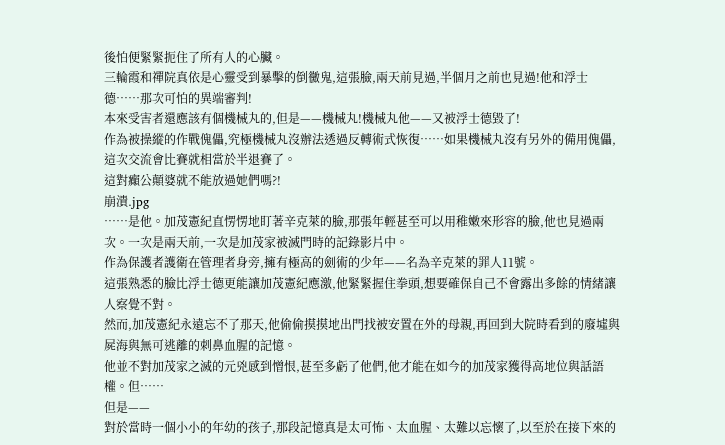後怕便緊緊扼住了所有人的心臟。
三輪霞和禪院真依是心靈受到暴擊的倒黴鬼,這張臉,兩天前見過,半個月之前也見過!他和浮士德……那次可怕的異端審判!
本來受害者還應該有個機械丸的,但是——機械丸!機械丸他——又被浮士德毀了!
作為被操縱的作戰傀儡,究極機械丸沒辦法透過反轉術式恢復……如果機械丸沒有另外的備用傀儡,這次交流會比賽就相當於半退賽了。
這對癲公顛婆就不能放過她們嗎?!
崩潰.jpg
……是他。加茂憲紀直愣愣地盯著辛克萊的臉,那張年輕甚至可以用稚嫩來形容的臉,他也見過兩次。一次是兩天前,一次是加茂家被滅門時的記錄影片中。
作為保護者護衛在管理者身旁,擁有極高的劍術的少年——名為辛克萊的罪人11號。
這張熟悉的臉比浮士德更能讓加茂憲紀應激,他緊緊握住拳頭,想要確保自己不會露出多餘的情緒讓人察覺不對。
然而,加茂憲紀永遠忘不了那天,他偷偷摸摸地出門找被安置在外的母親,再回到大院時看到的廢墟與屍海與無可逃離的刺鼻血腥的記憶。
他並不對加茂家之滅的元兇感到憎恨,甚至多虧了他們,他才能在如今的加茂家獲得高地位與話語權。但……
但是——
對於當時一個小小的年幼的孩子,那段記憶真是太可怖、太血腥、太難以忘懷了,以至於在接下來的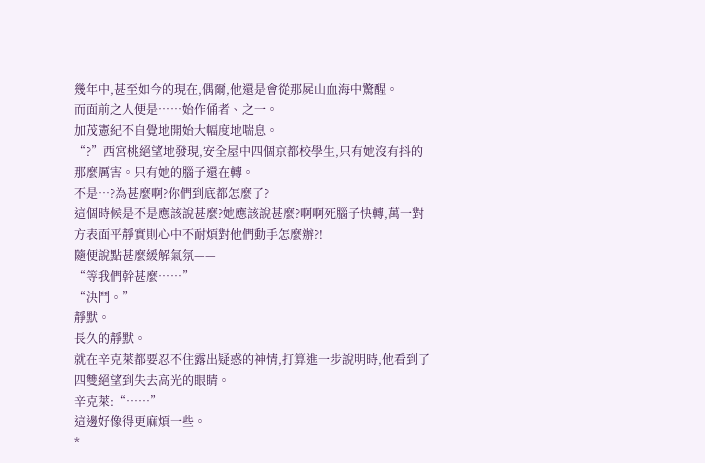幾年中,甚至如今的現在,偶爾,他還是會從那屍山血海中驚醒。
而面前之人便是……始作俑者、之一。
加茂憲紀不自覺地開始大幅度地喘息。
“?”西宮桃絕望地發現,安全屋中四個京都校學生,只有她沒有抖的那麼厲害。只有她的腦子還在轉。
不是…?為甚麼啊?你們到底都怎麼了?
這個時候是不是應該說甚麼?她應該說甚麼?啊啊死腦子快轉,萬一對方表面平靜實則心中不耐煩對他們動手怎麼辦?!
隨便說點甚麼緩解氣氛——
“等我們幹甚麼……”
“決鬥。”
靜默。
長久的靜默。
就在辛克萊都要忍不住露出疑惑的神情,打算進一步說明時,他看到了四雙絕望到失去高光的眼睛。
辛克萊:“……”
這邊好像得更麻煩一些。
*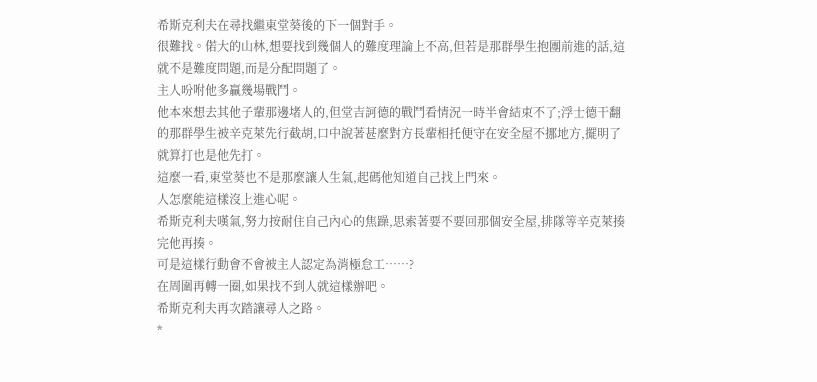希斯克利夫在尋找繼東堂葵後的下一個對手。
很難找。偌大的山林,想要找到幾個人的難度理論上不高,但若是那群學生抱團前進的話,這就不是難度問題,而是分配問題了。
主人吩咐他多贏幾場戰鬥。
他本來想去其他子輩那邊堵人的,但堂吉訶德的戰鬥看情況一時半會結束不了;浮士德干翻的那群學生被辛克萊先行截胡,口中說著甚麼對方長輩相托便守在安全屋不挪地方,擺明了就算打也是他先打。
這麼一看,東堂葵也不是那麼讓人生氣,起碼他知道自己找上門來。
人怎麼能這樣沒上進心呢。
希斯克利夫嘆氣,努力按耐住自己內心的焦躁,思索著要不要回那個安全屋,排隊等辛克萊揍完他再揍。
可是這樣行動會不會被主人認定為消極怠工……?
在周圍再轉一圈,如果找不到人就這樣辦吧。
希斯克利夫再次踏讓尋人之路。
*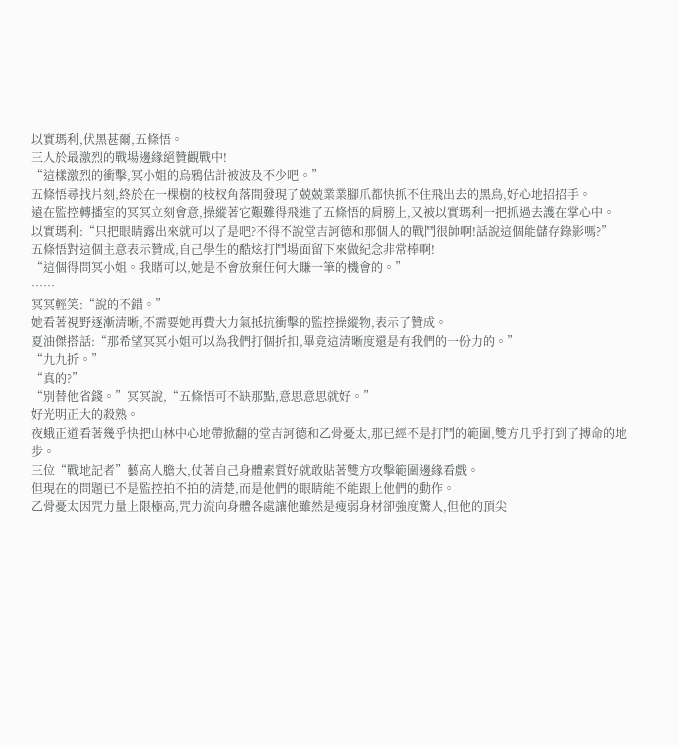以實瑪利,伏黑甚爾,五條悟。
三人於最激烈的戰場邊緣絕贊觀戰中!
“這樣激烈的衝擊,冥小姐的烏鴉估計被波及不少吧。”
五條悟尋找片刻,終於在一棵樹的枝杈角落間發現了兢兢業業腳爪都快抓不住飛出去的黑鳥,好心地招招手。
遠在監控轉播室的冥冥立刻會意,操縱著它艱難得飛進了五條悟的肩膀上,又被以實瑪利一把抓過去護在掌心中。
以實瑪利:“只把眼睛露出來就可以了是吧?不得不說堂吉訶德和那個人的戰鬥很帥啊!話說這個能儲存錄影嗎?”
五條悟對這個主意表示贊成,自己學生的酷炫打鬥場面留下來做紀念非常棒啊!
“這個得問冥小姐。我賭可以,她是不會放棄任何大賺一筆的機會的。”
……
冥冥輕笑:“說的不錯。”
她看著視野逐漸清晰,不需要她再費大力氣抵抗衝擊的監控操縱物,表示了贊成。
夏油傑搭話:“那希望冥冥小姐可以為我們打個折扣,畢竟這清晰度還是有我們的一份力的。”
“九九折。”
“真的?”
“別替他省錢。”冥冥說,“五條悟可不缺那點,意思意思就好。”
好光明正大的殺熟。
夜蛾正道看著幾乎快把山林中心地帶掀翻的堂吉訶德和乙骨憂太,那已經不是打鬥的範圍,雙方几乎打到了搏命的地步。
三位“戰地記者”藝高人膽大,仗著自己身體素質好就敢貼著雙方攻擊範圍邊緣看戲。
但現在的問題已不是監控拍不拍的清楚,而是他們的眼睛能不能跟上他們的動作。
乙骨憂太因咒力量上限極高,咒力流向身體各處讓他雖然是瘦弱身材卻強度驚人,但他的頂尖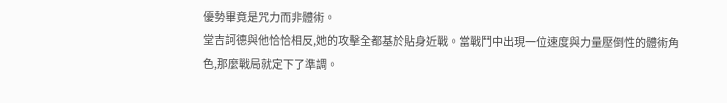優勢畢竟是咒力而非體術。
堂吉訶德與他恰恰相反,她的攻擊全都基於貼身近戰。當戰鬥中出現一位速度與力量壓倒性的體術角色,那麼戰局就定下了準調。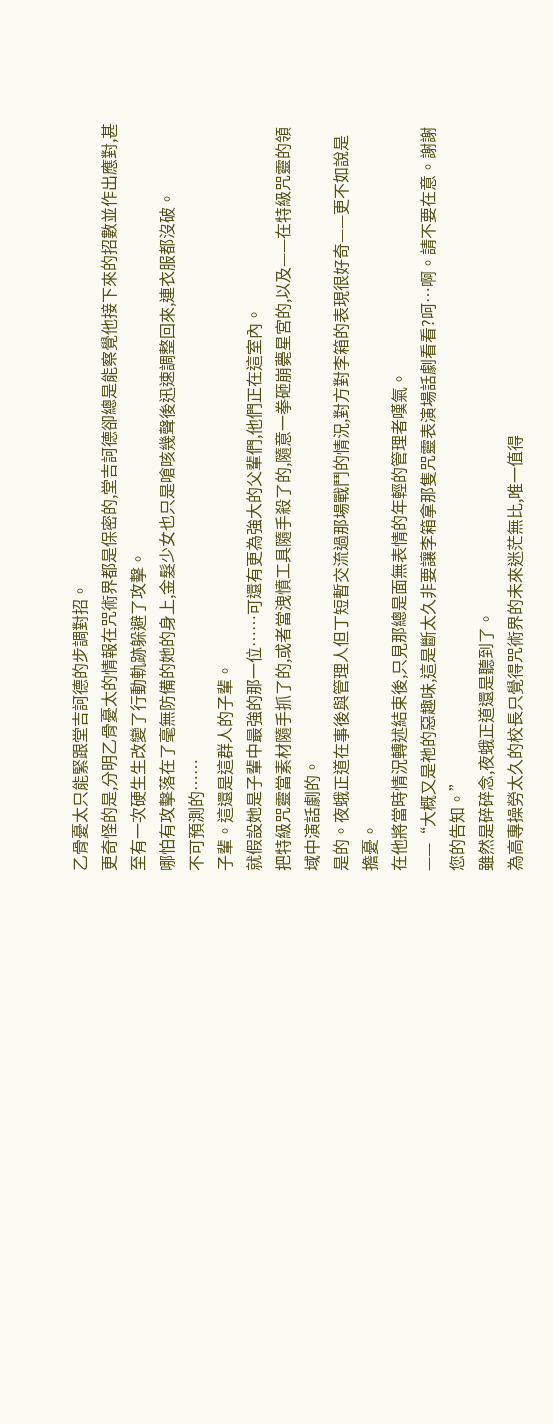乙骨憂太只能緊跟堂吉訶德的步調對招。
更奇怪的是,分明乙骨憂太的情報在咒術界都是保密的,堂吉訶德卻總是能察覺他接下來的招數並作出應對,甚至有一次硬生生改變了行動軌跡躲避了攻擊。
哪怕有攻擊落在了毫無防備的她的身上,金髮少女也只是嗆咳幾聲後迅速調整回來,連衣服都沒破。
不可預測的……
子輩。這還是這群人的子輩。
就假設她是子輩中最強的那一位……可還有更為強大的父輩們,他們正在這室內。
把特級咒靈當素材隨手抓了的,或者當洩憤工具隨手殺了的,隨意一拳砸崩薨星宮的,以及——在特級咒靈的領域中演話劇的。
是的。夜蛾正道在事後與管理人但丁短暫交流過那場戰鬥的情況,對方對李箱的表現很好奇——更不如說是擔憂。
在他將當時情況轉述結束後,只見那總是面無表情的年輕的管理者嘆氣。
——“大概又是祂的惡趣味,這是斷太久非要讓李箱拿那隻咒靈表演場話劇看看?呵…啊。請不要在意。謝謝您的告知。”
雖然是碎碎念,夜蛾正道還是聽到了。
為高專操勞太久的校長只覺得咒術界的未來迷茫無比,唯一值得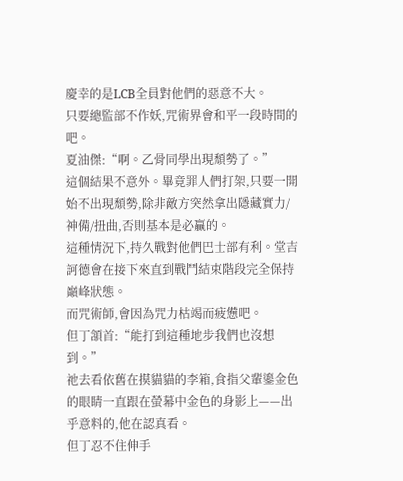慶幸的是LCB全員對他們的惡意不大。
只要總監部不作妖,咒術界會和平一段時間的吧。
夏油傑:“啊。乙骨同學出現頹勢了。”
這個結果不意外。畢竟罪人們打架,只要一開始不出現頹勢,除非敵方突然拿出隱藏實力/神備/扭曲,否則基本是必贏的。
這種情況下,持久戰對他們巴士部有利。堂吉訶德會在接下來直到戰鬥結束階段完全保持巔峰狀態。
而咒術師,會因為咒力枯竭而疲憊吧。
但丁頷首:“能打到這種地步我們也沒想到。”
祂去看依舊在摸貓貓的李箱,食指父輩鎏金色的眼睛一直跟在螢幕中金色的身影上——出乎意料的,他在認真看。
但丁忍不住伸手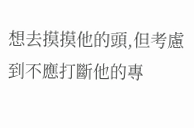想去摸摸他的頭,但考慮到不應打斷他的專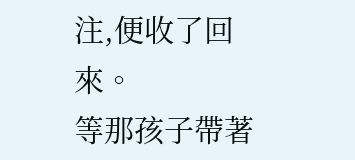注,便收了回來。
等那孩子帶著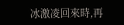冰激凌回來時,再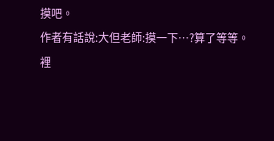摸吧。
作者有話說:大但老師:摸一下…?算了等等。
裡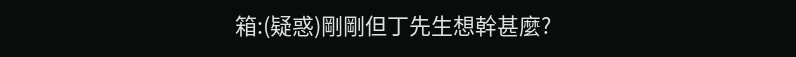箱:(疑惑)剛剛但丁先生想幹甚麼?